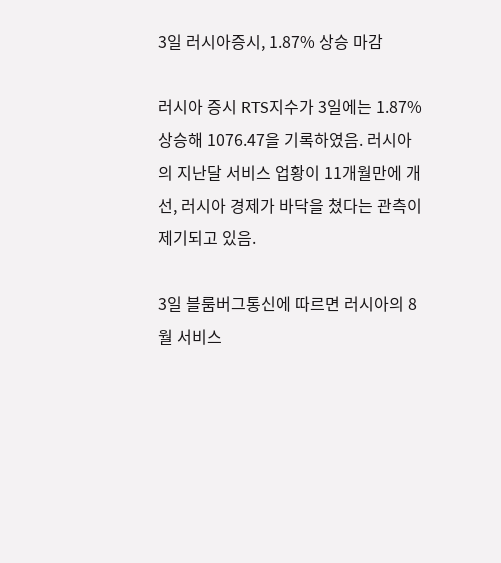3일 러시아증시, 1.87% 상승 마감

러시아 증시 RTS지수가 3일에는 1.87% 상승해 1076.47을 기록하였음. 러시아의 지난달 서비스 업황이 11개월만에 개선, 러시아 경제가 바닥을 쳤다는 관측이 제기되고 있음.

3일 블룸버그통신에 따르면 러시아의 8월 서비스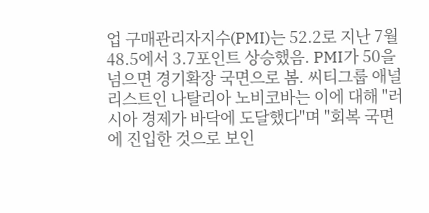업 구매관리자지수(PMI)는 52.2로 지난 7월 48.5에서 3.7포인트 상승했음. PMI가 50을 넘으면 경기확장 국면으로 봄. 씨티그룹 애널리스트인 나탈리아 노비코바는 이에 대해 "러시아 경제가 바닥에 도달했다"며 "회복 국면에 진입한 것으로 보인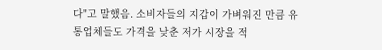다"고 말했음. 소비자들의 지갑이 가벼워진 만큼 유통업체들도 가격을 낮춘 저가 시장을 적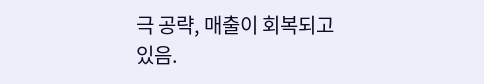극 공략, 매출이 회복되고 있음.